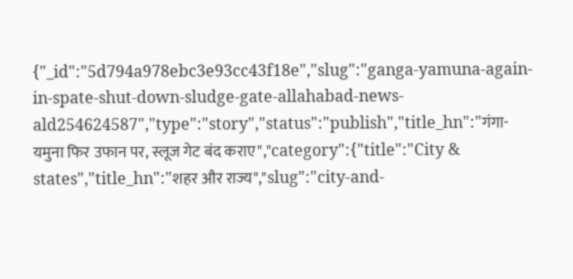{"_id":"5d794a978ebc3e93cc43f18e","slug":"ganga-yamuna-again-in-spate-shut-down-sludge-gate-allahabad-news-ald254624587","type":"story","status":"publish","title_hn":"गंगा-यमुना फिर उफान पर, स्लूज गेट बंद कराए","category":{"title":"City & states","title_hn":"शहर और राज्य","slug":"city-and-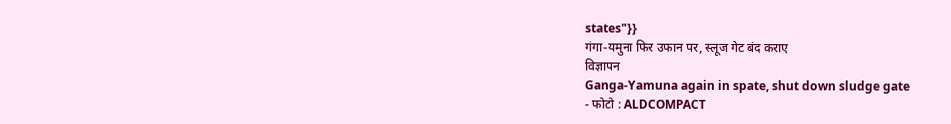states"}}
गंगा-यमुना फिर उफान पर, स्लूज गेट बंद कराए
विज्ञापन
Ganga-Yamuna again in spate, shut down sludge gate
- फोटो : ALDCOMPACT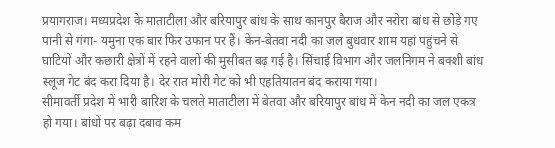प्रयागराज। मध्यप्रदेश के माताटीला और बरियापुर बांध के साथ कानपुर बैराज और नरोरा बांध से छोड़े गए पानी से गंगा- यमुना एक बार फिर उफान पर हैं। केन-बेतवा नदी का जल बुधवार शाम यहां पहुंचने से घाटियों और कछारी क्षेत्रों में रहने वालों की मुसीबत बढ़ गई है। सिंचाई विभाग और जलनिगम ने बक्शी बांध स्लूज गेट बंद करा दिया है। देर रात मोरी गेट को भी एहतियातन बंद कराया गया।
सीमावर्ती प्रदेश में भारी बारिश के चलते माताटीला में बेतवा और बरियापुर बांध में केन नदी का जल एकत्र हो गया। बांधों पर बढ़ा दबाव कम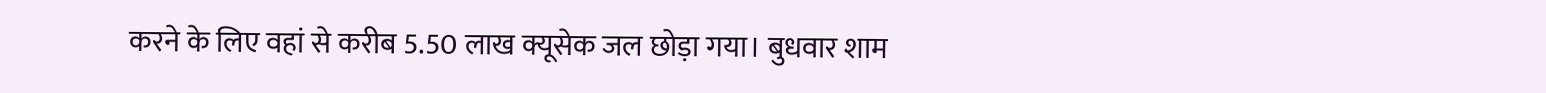करने के लिए वहां से करीब 5.50 लाख क्यूसेक जल छोड़ा गया। बुधवार शाम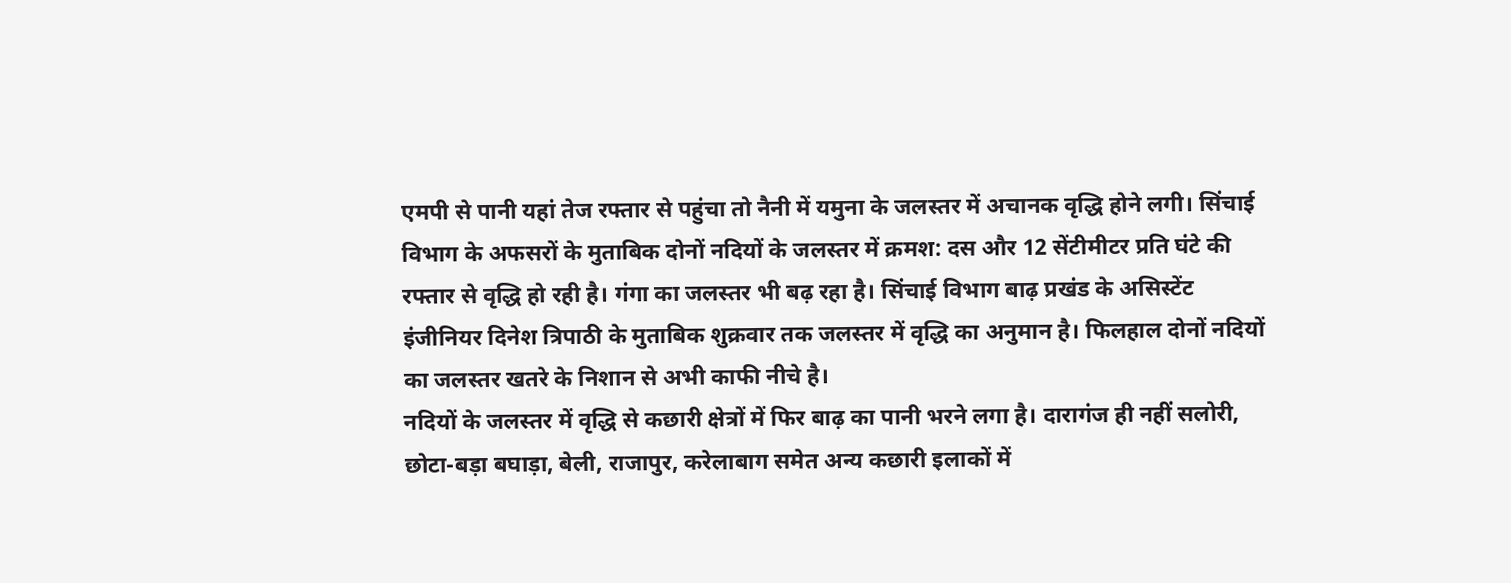एमपी से पानी यहां तेज रफ्तार से पहुंचा तो नैनी में यमुना के जलस्तर में अचानक वृद्धि होने लगी। सिंचाई विभाग के अफसरों के मुताबिक दोनों नदियों के जलस्तर में क्रमश: दस और 12 सेंटीमीटर प्रति घंटे की रफ्तार से वृद्धि हो रही है। गंगा का जलस्तर भी बढ़ रहा है। सिंचाई विभाग बाढ़ प्रखंड के असिस्टेंट इंजीनियर दिनेश त्रिपाठी के मुताबिक शुक्रवार तक जलस्तर में वृद्धि का अनुमान है। फिलहाल दोनों नदियों का जलस्तर खतरे के निशान से अभी काफी नीचे है।
नदियों के जलस्तर में वृद्धि से कछारी क्षेत्रों में फिर बाढ़ का पानी भरने लगा है। दारागंज ही नहीं सलोरी, छोटा-बड़ा बघाड़ा, बेली, राजापुर, करेलाबाग समेत अन्य कछारी इलाकों में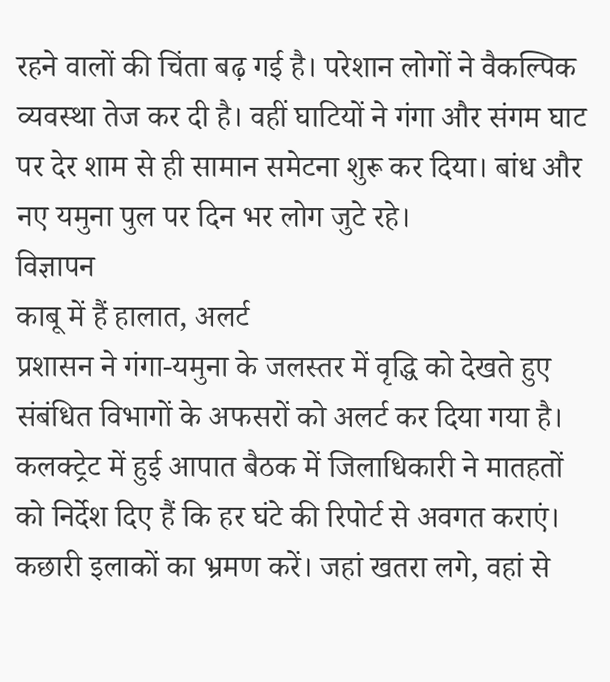रहने वालों की चिंता बढ़ गई है। परेशान लोगों ने वैकल्पिक व्यवस्था तेज कर दी है। वहीं घाटियों ने गंगा और संगम घाट पर देर शाम से ही सामान समेटना शुरू कर दिया। बांध और नए यमुना पुल पर दिन भर लोग जुटे रहे।
विज्ञापन
काबू में हैं हालात, अलर्ट
प्रशासन ने गंगा-यमुना के जलस्तर में वृद्धि को देखते हुए संबंधित विभागों के अफसरों को अलर्ट कर दिया गया है। कलक्ट्रेट में हुई आपात बैठक में जिलाधिकारी ने मातहतों को निर्देश दिए हैं कि हर घंटे की रिपोर्ट से अवगत कराएं। कछारी इलाकों का भ्रमण करें। जहां खतरा लगे, वहां से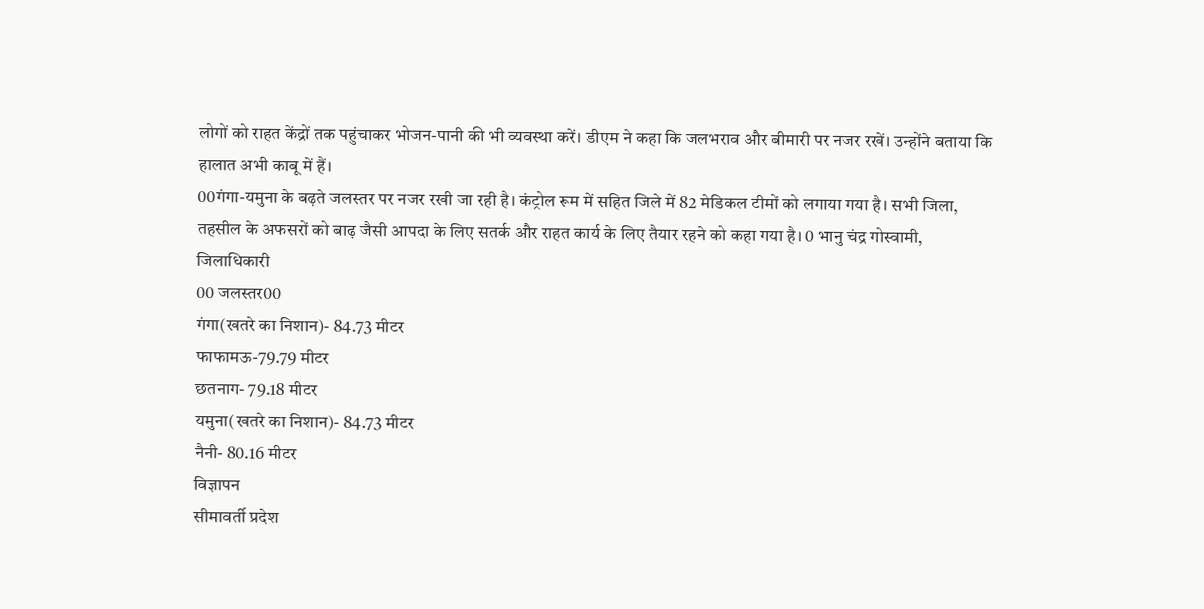लोगों को राहत केंद्रों तक पहुंचाकर भोजन-पानी की भी व्यवस्था करें। डीएम ने कहा कि जलभराव और बीमारी पर नजर रखें। उन्होंने बताया कि हालात अभी काबू में हैं।
00गंगा-यमुना के बढ़ते जलस्तर पर नजर रखी जा रही है। कंट्रोल रूम में सहित जिले में 82 मेडिकल टीमों को लगाया गया है। सभी जिला, तहसील के अफसरों को बाढ़ जैसी आपदा के लिए सतर्क और राहत कार्य के लिए तैयार रहने को कहा गया है। 0 भानु चंद्र गोस्वामी, जिलाधिकारी
00 जलस्तर00
गंगा(खतरे का निशान)- 84.73 मीटर
फाफामऊ-79.79 मीटर
छतनाग- 79.18 मीटर
यमुना(खतरे का निशान)- 84.73 मीटर
नैनी- 80.16 मीटर
विज्ञापन
सीमावर्ती प्रदेश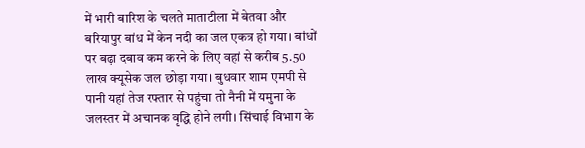में भारी बारिश के चलते माताटीला में बेतवा और बरियापुर बांध में केन नदी का जल एकत्र हो गया। बांधों पर बढ़ा दबाव कम करने के लिए वहां से करीब 5.50 लाख क्यूसेक जल छोड़ा गया। बुधवार शाम एमपी से पानी यहां तेज रफ्तार से पहुंचा तो नैनी में यमुना के जलस्तर में अचानक वृद्धि होने लगी। सिंचाई विभाग के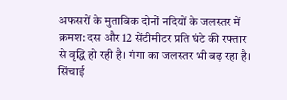अफसरों के मुताबिक दोनों नदियों के जलस्तर में क्रमश: दस और 12 सेंटीमीटर प्रति घंटे की रफ्तार से वृद्धि हो रही है। गंगा का जलस्तर भी बढ़ रहा है। सिंचाई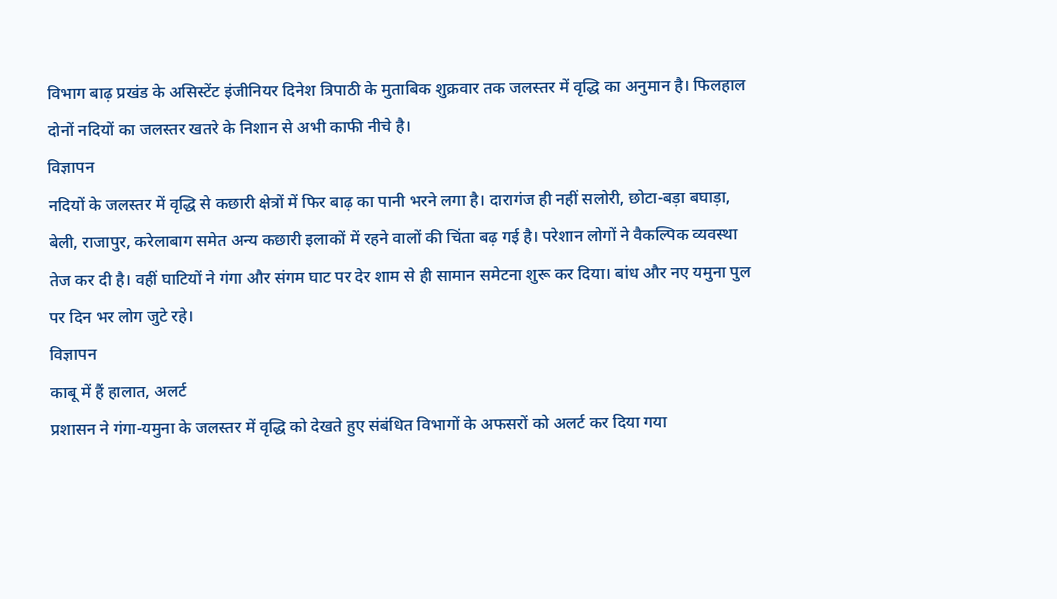विभाग बाढ़ प्रखंड के असिस्टेंट इंजीनियर दिनेश त्रिपाठी के मुताबिक शुक्रवार तक जलस्तर में वृद्धि का अनुमान है। फिलहाल दोनों नदियों का जलस्तर खतरे के निशान से अभी काफी नीचे है।
विज्ञापन
नदियों के जलस्तर में वृद्धि से कछारी क्षेत्रों में फिर बाढ़ का पानी भरने लगा है। दारागंज ही नहीं सलोरी, छोटा-बड़ा बघाड़ा, बेली, राजापुर, करेलाबाग समेत अन्य कछारी इलाकों में रहने वालों की चिंता बढ़ गई है। परेशान लोगों ने वैकल्पिक व्यवस्था तेज कर दी है। वहीं घाटियों ने गंगा और संगम घाट पर देर शाम से ही सामान समेटना शुरू कर दिया। बांध और नए यमुना पुल पर दिन भर लोग जुटे रहे।
विज्ञापन
काबू में हैं हालात, अलर्ट
प्रशासन ने गंगा-यमुना के जलस्तर में वृद्धि को देखते हुए संबंधित विभागों के अफसरों को अलर्ट कर दिया गया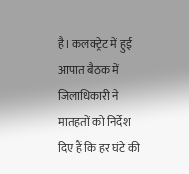है। कलक्ट्रेट में हुई आपात बैठक में जिलाधिकारी ने मातहतों को निर्देश दिए हैं कि हर घंटे की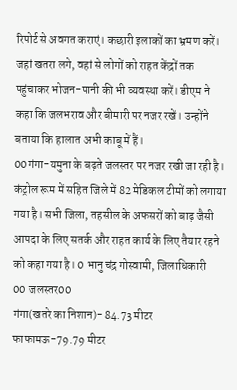रिपोर्ट से अवगत कराएं। कछारी इलाकों का भ्रमण करें। जहां खतरा लगे, वहां से लोगों को राहत केंद्रों तक पहुंचाकर भोजन-पानी की भी व्यवस्था करें। डीएम ने कहा कि जलभराव और बीमारी पर नजर रखें। उन्होंने बताया कि हालात अभी काबू में हैं।
00गंगा-यमुना के बढ़ते जलस्तर पर नजर रखी जा रही है। कंट्रोल रूम में सहित जिले में 82 मेडिकल टीमों को लगाया गया है। सभी जिला, तहसील के अफसरों को बाढ़ जैसी आपदा के लिए सतर्क और राहत कार्य के लिए तैयार रहने को कहा गया है। 0 भानु चंद्र गोस्वामी, जिलाधिकारी
00 जलस्तर00
गंगा(खतरे का निशान)- 84.73 मीटर
फाफामऊ-79.79 मीटर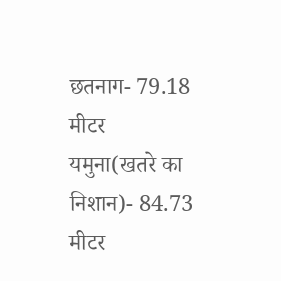छतनाग- 79.18 मीटर
यमुना(खतरे का निशान)- 84.73 मीटर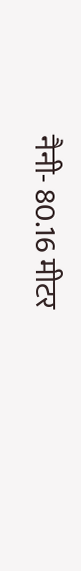नैनी- 80.16 मीटर